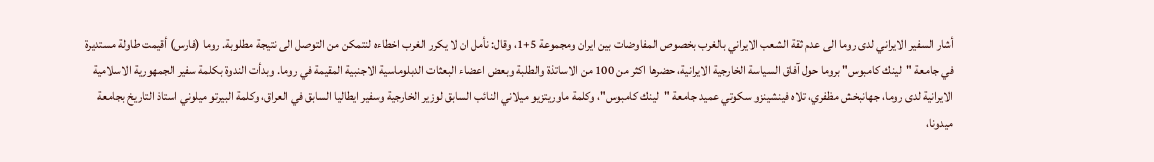أشار السفير الايراني لدى روما الى عدم ثقة الشعب الايراني بالغرب بخصوص المفاوضات بين ايران ومجموعة 5+1، وقال: نأمل ان لا يكرر الغرب اخطاءه لنتمكن من التوصل الى نتيجة مطلوبة. روما (فارس) أقيمت طاولة مستديرة في جامعة "لينك كامبوس" بروما حول آفاق السياسة الخارجية الايرانية، حضرها اكثر من 100 من الاساتذة والطلبة وبعض اعضاء البعثات الدبلوماسية الاجنبية المقيمة في روما. وبدأت الندوة بكلمة سفير الجمهورية الاسلامية الايرانية لدى روما، جهانبخش مظفري، تلاه فينشينزو سكوتي عميد جامعة "لينك كامبوس"، وكلمة ماوريتزيو ميلاني النائب السابق لوزير الخارجية وسفير ايطاليا السابق في العراق، وكلمة البيرتو ميلوني استاذ التاريخ بجامعة ميدونا،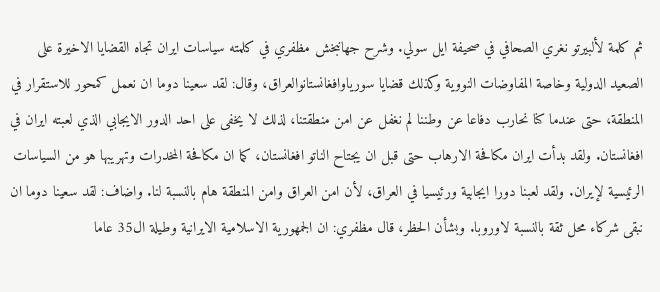ثم كلمة لألبيرتو نغري الصحافي في صحيفة ايل سولي. وشرح جهانبخش مظفري في كلمته سياسات ايران تجاه القضايا الاخيرة على الصعيد الدولية وخاصة المفاوضات النووية وكذلك قضايا سورياوافغانستانوالعراق، وقال: لقد سعينا دوما ان نعمل كمحور للاستقرار في المنطقة، حتى عندما كنا نحارب دفاعا عن وطننا لم نغفل عن امن منطقتنا، لذلك لا يخفى على احد الدور الايجابي الذي لعبته ايران في افغانستان. ولقد بدأت ايران مكافحة الارهاب حتى قبل ان يجتاح الناتو افغانستان، كما ان مكافحة المخدرات وتهريبها هو من السياسات الرئيسية لإيران. ولقد لعبنا دورا ايجابية ورئيسيا في العراق، لأن امن العراق وامن المنطقة هام بالنسبة لنا. واضاف: لقد سعينا دوما ان نبقى شركاء محل ثقة بالنسبة لاوروبا. وبشأن الحظر، قال مظفري: ان الجمهورية الاسلامية الايرانية وطيلة ال35 عاما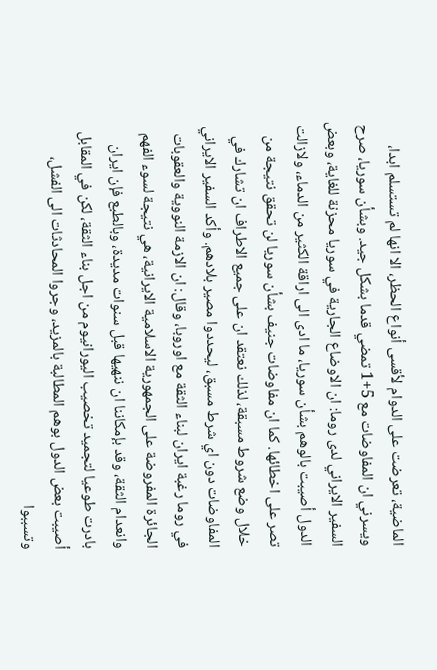الماضية، تعرضت على الدوام لأقسى أنواع الحظر، الا انها لم تستسلم ابدا، ويسرني ان المفاوضات مع 5+1 تمضي قدما بشكل جيد. وبشأن سوريا، صرح السفير الايراني لدى روما: ان الاوضاع الجارية في سوريا محزنة للغاية، وبعض الدول أصيبت بالوهم بشأن سوريا، ما ادى الى اراقة الكثير من الدماء، ولازالت تصر على اخطائها. كما ان مفاوضات جنيف بشأن سوريا لن تحقق نتيجة من خلال وضع شروط مسبقة، لذلك نعتقد ان على جميع الاطراف ان تشارك في المفاوضات دون اي شرط مسبق، ليحددوا مصير بلادهم. وأكد السفير الايراني في روما رغبة ايران لبناء الثقة مع اوروبا، وقال: ان الازمة النووية والعقوبات الجائرة المفروضة على الجمهورية الاسلامية الايرانية، هي نتيجة لسوء الفهم وانعدام الثقة، وقد بإمكاننا ان ننهيها قبل سنوات مديدة، وبالطبع فإن ايران بادرت طوعيا لتجميد تخصيب اليورانيوم من اجل بناء الثقة، لكن في المقابل أصيبت بعض الدول بوهم المطالبة بالمزيد، وجروا المحادثات الى الفشل، وتسببوا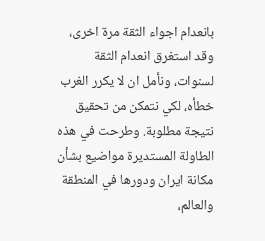بانعدام اجواء الثقة مرة اخرى، وقد استغرق انعدام الثقة لسنوات، ونأمل ان لا يكرر الغرب خطأه، لكي نتمكن من تحقيق نتيجة مطلوبة. وطرحت في هذه الطاولة المستديرة مواضيع بشأن مكانة ايران ودورها في المنطقة والعالم،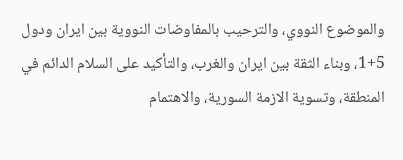والموضوع النووي، والترحيب بالمفاوضات النووية بين ايران ودول 5+1، وبناء الثقة بين ايران والغرب، والتأكيد على السلام الدائم في المنطقة، وتسوية الازمة السورية، والاهتمام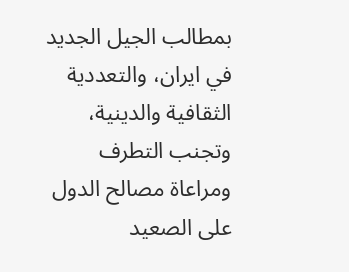بمطالب الجيل الجديد في ايران، والتعددية الثقافية والدينية، وتجنب التطرف ومراعاة مصالح الدول على الصعيد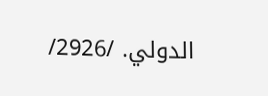الدولي. /2926/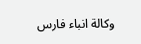وكالة انباء فارس